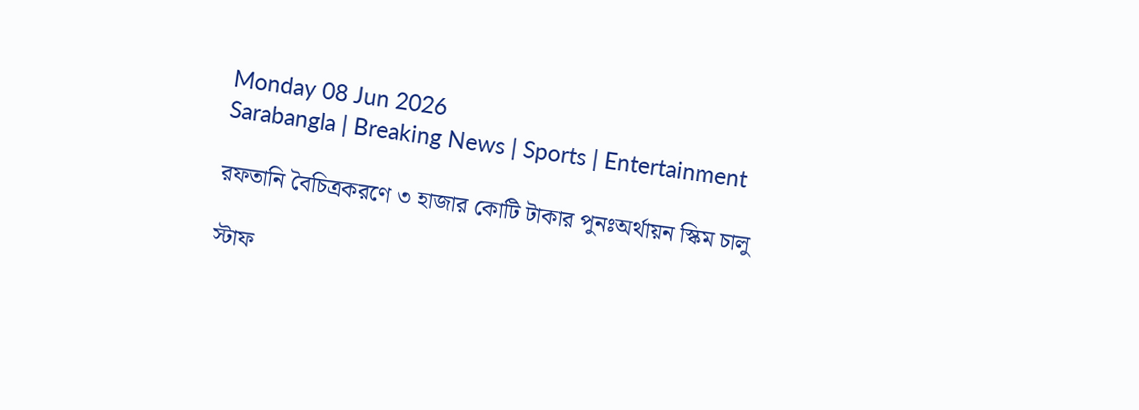Monday 08 Jun 2026
Sarabangla | Breaking News | Sports | Entertainment

রফতানি বৈচিত্রকরণে ৩ হাজার কোটি টাকার পুনঃঅর্থায়ন স্কিম চালু

স্টাফ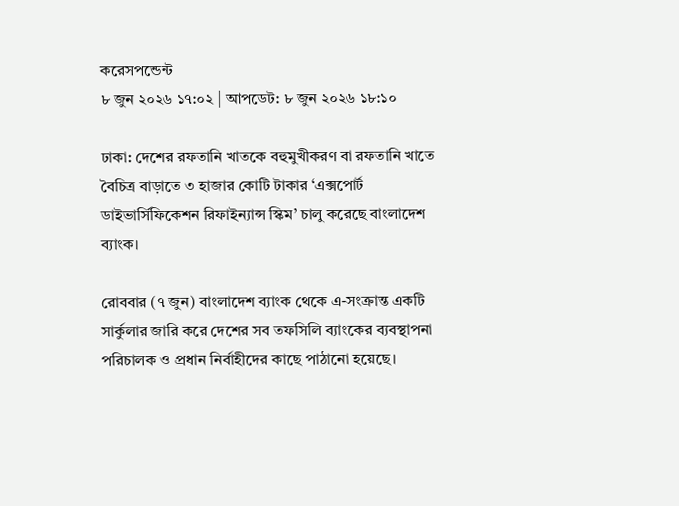করেসপন্ডেন্ট
৮ জুন ২০২৬ ১৭:০২ | আপডেট: ৮ জুন ২০২৬ ১৮:১০

ঢাকা: দেশের রফতানি খাতকে বহুমুখীকরণ বা রফতানি খাতে বৈচিত্র বাড়াতে ৩ হাজার কোটি টাকার ‘এক্সপোর্ট ডাইভার্সিফিকেশন রিফাইন্যান্স স্কিম’ চালু করেছে বাংলাদেশ ব্যাংক।

রোববার (৭ জুন) বাংলা‌দেশ ব্যাংক থেকে এ-সংক্রান্ত একটি সার্কুলার জারি করে দেশের সব তফসিলি ব্যাংকের ব্যবস্থাপনা পরিচালক ও প্রধান নির্বাহীদের কাছে পাঠানো হয়েছে।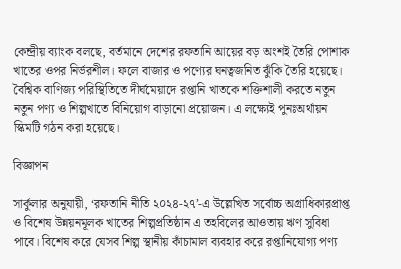কেন্দ্রীয় ব্যাংক বলছে, বর্তমানে দেশের রফতানি আয়ের বড় অংশই তৈরি পোশাক খাতের ওপর নির্ভরশীল। ফলে বাজার ও পণ্যের ঘনত্বজনিত ঝুঁকি তৈরি হয়েছে। বৈশ্বিক বাণিজ্য পরিস্থিতিতে দীর্ঘমেয়াদে রপ্তানি খাতকে শক্তিশালী করতে নতুন নতুন পণ্য ও শিল্পখাতে বিনিয়োগ বাড়ানো প্রয়োজন। এ লক্ষ্যেই পুনঃঅর্থায়ন স্কিমটি গঠন করা হয়েছে।

বিজ্ঞাপন

সার্কুলার অনুযায়ী, ‘রফতানি নীতি ২০২৪-২৭’-এ উল্লেখিত সর্বোচ্চ অগ্রাধিকারপ্রাপ্ত ও বিশেষ উন্নয়নমূলক খাতের শিল্পপ্রতিষ্ঠান এ তহবিলের আওতায় ঋণ সুবিধা পাবে। বিশেষ করে যেসব শিল্প স্থানীয় কাঁচামাল ব্যবহার করে রপ্তানিযোগ্য পণ্য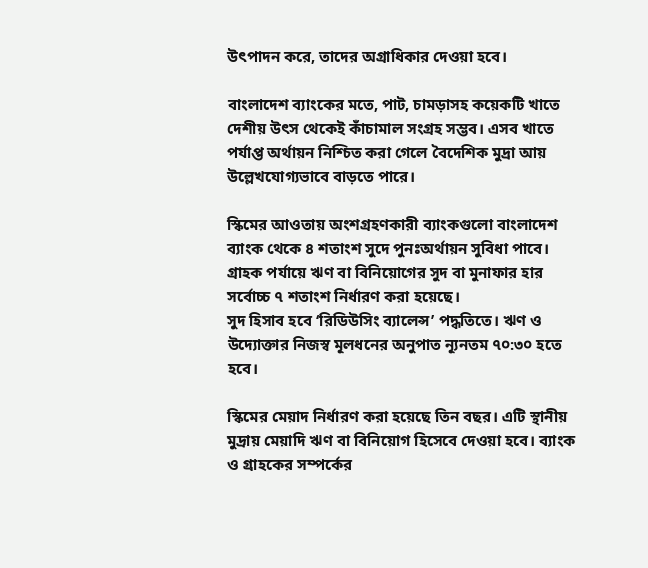উৎপাদন করে, তাদের অগ্রাধিকার দেওয়া হবে।

বাংলাদেশ ব্যাংকের মতে, পাট, চামড়াসহ কয়েকটি খাতে দেশীয় উৎস থেকেই কাঁচামাল সংগ্রহ সম্ভব। এসব খাতে পর্যাপ্ত অর্থায়ন নিশ্চিত করা গেলে বৈদেশিক মুদ্রা আয় উল্লেখযোগ্যভাবে বাড়তে পারে।

স্কিমের আওতায় অংশগ্রহণকারী ব্যাংকগুলো বাংলাদেশ ব্যাংক থেকে ৪ শতাংশ সুদে পুনঃঅর্থায়ন সুবিধা পাবে। গ্রাহক পর্যায়ে ঋণ বা বিনিয়োগের সুদ বা মুনাফার হার সর্বোচ্চ ৭ শতাংশ নির্ধারণ করা হয়েছে।
সুদ হিসাব হবে ‘রিডিউসিং ব্যালেন্স’ পদ্ধতিতে। ঋণ ও উদ্যোক্তার নিজস্ব মূলধনের অনুপাত ন্যূনতম ৭০:৩০ হতে হবে।

স্কিমের মেয়াদ নির্ধারণ করা হয়েছে তিন বছর। এটি স্থানীয় মুদ্রায় মেয়াদি ঋণ বা বিনিয়োগ হিসেবে দেওয়া হবে। ব্যাংক ও গ্রাহকের সম্পর্কের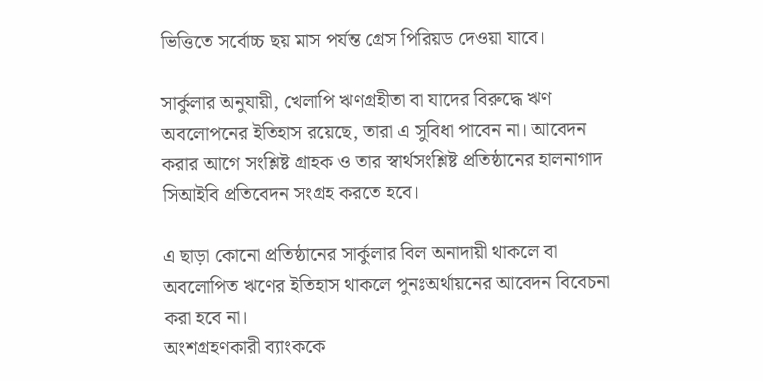ভিত্তিতে সর্বোচ্চ ছয় মাস পর্যন্ত গ্রেস পিরিয়ড দেওয়া যাবে।

সার্কুলার অনুযায়ী, খেলাপি ঋণগ্রহীতা বা যাদের বিরুদ্ধে ঋণ অবলোপনের ইতিহাস রয়েছে, তারা এ সুবিধা পাবেন না। আবেদন করার আগে সংশ্লিষ্ট গ্রাহক ও তার স্বার্থসংশ্লিষ্ট প্রতিষ্ঠানের হালনাগাদ সিআইবি প্রতিবেদন সংগ্রহ করতে হবে।

এ ছাড়া কোনো প্রতিষ্ঠানের সার্কুলার বিল অনাদায়ী থাকলে বা অবলোপিত ঋণের ইতিহাস থাকলে পুনঃঅর্থায়নের আবেদন বিবেচনা করা হবে না।
অংশগ্রহণকারী ব্যাংককে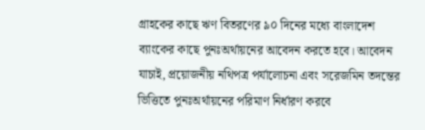গ্রাহকের কাছে ঋণ বিতরণের ৯০ দিনের মধ্যে বাংলাদেশ ব্যাংকের কাছে পুনঃঅর্থায়নের আবেদন করতে হবে। আবেদন যাচাই, প্রয়োজনীয় নথিপত্র পর্যালোচনা এবং সরেজমিন তদন্তের ভিত্তিতে পুনঃঅর্থায়নের পরিমাণ নির্ধারণ করবে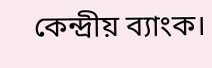কেন্দ্রীয় ব্যাংক।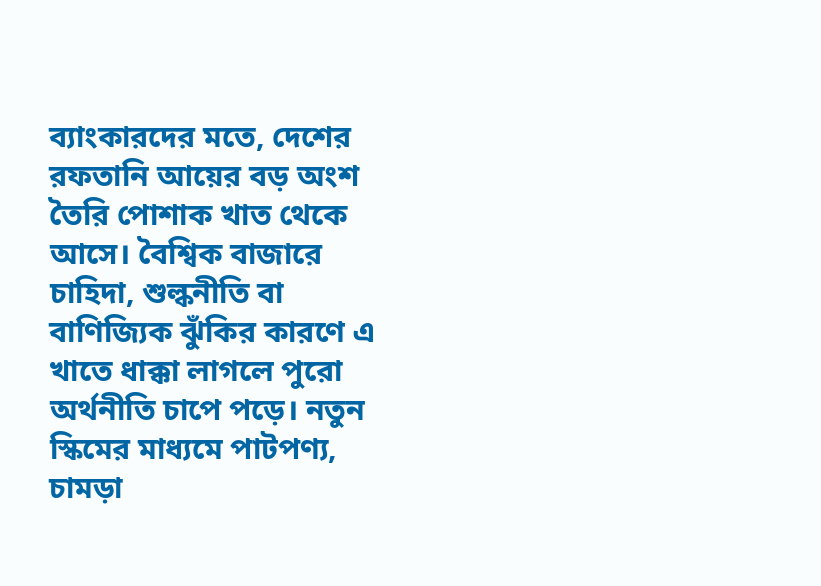ব্যাংকারদের মতে, দেশের রফতানি আয়ের বড় অংশ তৈরি পোশাক খাত থেকে আসে। বৈশ্বিক বাজারে চাহিদা, শুল্কনীতি বা বাণিজ্যিক ঝুঁকির কারণে এ খাতে ধাক্কা লাগলে পুরো অর্থনীতি চাপে পড়ে। নতুন স্কিমের মাধ্যমে পাটপণ্য, চামড়া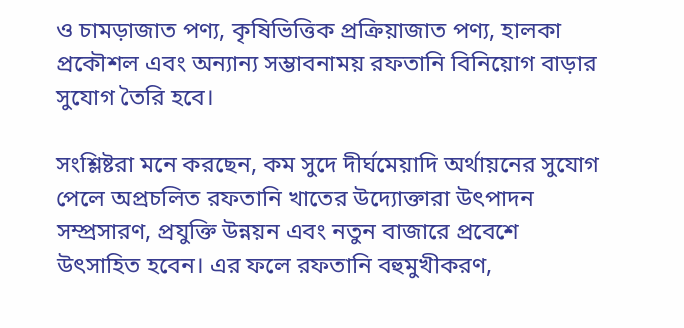ও চামড়াজাত পণ্য, কৃষিভিত্তিক প্রক্রিয়াজাত পণ্য, হালকা প্রকৌশল এবং অন্যান্য সম্ভাবনাময় রফতানি বিনিয়োগ বাড়ার সুযোগ তৈরি হবে।

সংশ্লিষ্টরা মনে করছেন, কম সুদে দীর্ঘমেয়াদি অর্থায়নের সুযোগ পেলে অপ্রচলিত রফতানি খাতের উদ্যোক্তারা উৎপাদন সম্প্রসারণ, প্রযুক্তি উন্নয়ন এবং নতুন বাজারে প্রবেশে উৎসাহিত হবেন। এর ফলে রফতানি বহুমুখীকরণ,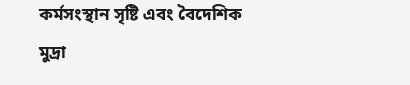কর্মসংস্থান সৃষ্টি এবং বৈদেশিক মুদ্রা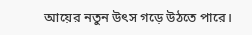আয়ের নতুন উৎস গড়ে উঠতে পারে।